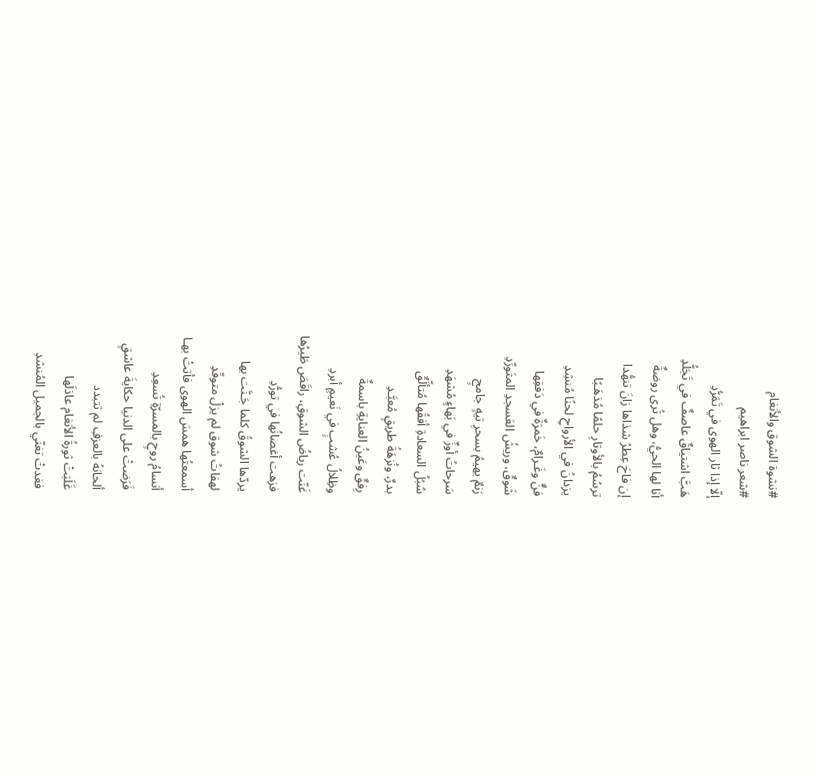#نشوة الشوق والأنغام
#شعر ناصر ابراهيم
إلّا إذا ثار الهوى في تَمَرُّدِ
هَبَّ اشتياقٌ عاصفٌ في تَجَلُّدِ
أنا لها الحيُّ، وهل تُرى روضةٌ
إن فاحَ عِطرُ شذاها زانَ تنهُّدا
ترسُمُ بالأوتارِ حلمًا مُذهَـبًا
يزدانُ في الأرواحِ لحنًا مُنشِدِ
فنٌّ وغَـرامٌ، خَمرَةٌ في دَفقِها
شَوقٌ، وريشُ العَسجدِ المتَورِّدِ
رَنمٌ يهيمُ بسحرِ تيهٍ جامحٍ
سَرحاتُ أوزٍّ في بَهاءٍ مُشهَدِ
سُبُلُ السعادةِ أفقُها مُتألِّقٌ
بدرٌ، ونُزهَةُ طريقٍ مُعبَّـدِ
رِفقٌ وعَينُ العنايةِ باسمةٌ
وظِلالُ عُشبٍ في نَعيمٍ أبردِ
غَنّت رياضُ الشوقِ، راقَصَ طَيرُها
فزهت أغصانُها في تورُّدِ
يردّها الشوقُ كلما جَـنَّت بها
لهفاتُ شوق لم يزلْ متوقّدِ
أسمعتُها همسَ الهوى فأتتْ بهـا
أنسامُ روحٍ بالمسرّةِ تُسعِدِ
فَرَضتْ على الدنيا حكايةَ عاشقٍ
ألحانهُ بالعزفِ لم تتبدد
غَلَبَتْ ثورةُ الأنغام عاذلَها
فغدتْ تغنّي بالجميل المُنشدِ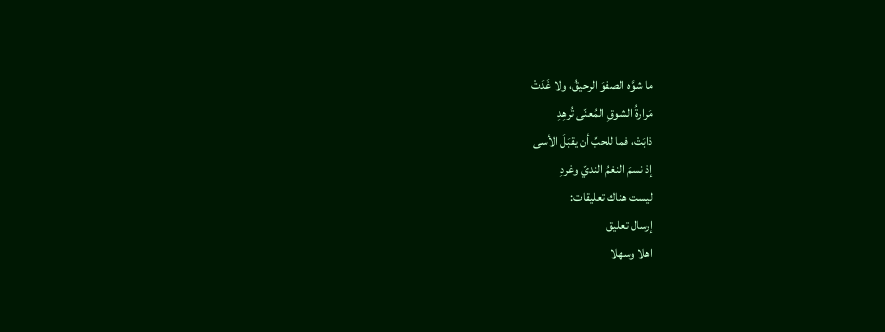ما شوَّه الصفوَ الرحيقُ، ولا غَدَتْ
مَرارةُ الشوقِ المُعنّى تُرهِدِ
ذابَتْ، فما للحبِّ أن يقبَلَ الأسى
إذ نسمَ النغمُ النديّ وغردِ
ليست هناك تعليقات:
إرسال تعليق
اهلا وسهلا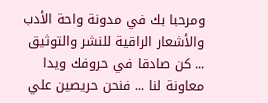ومرحبا بك في مدونة واحة الأدب والأشعار الراقية للنشر والتوثيق ... كن صادقا في حروفك ويدا معاونة لنا ... فنحن حريصين علي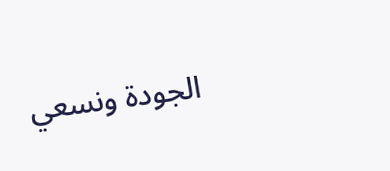الجودة ونسعي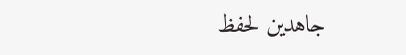جاهدين لحفظ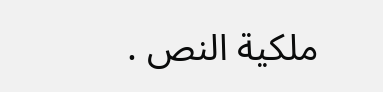ملكية النص .